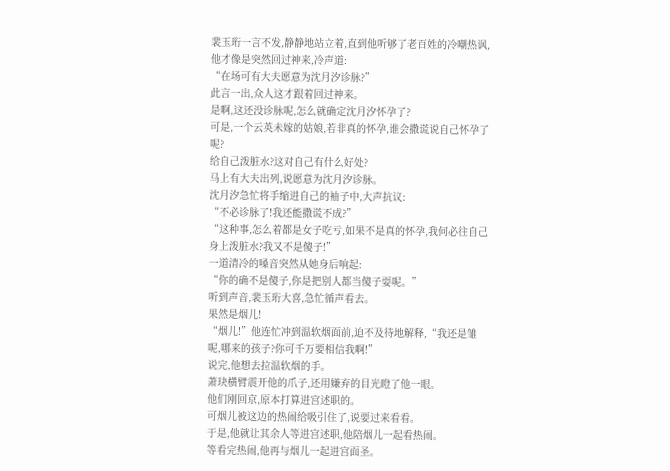裴玉珩一言不发,静静地站立着,直到他听够了老百姓的冷嘲热讽,他才像是突然回过神来,冷声道:
“在场可有大夫愿意为沈月汐诊脉?”
此言一出,众人这才跟着回过神来。
是啊,这还没诊脉呢,怎么就确定沈月汐怀孕了?
可是,一个云英未嫁的姑娘,若非真的怀孕,谁会撒谎说自己怀孕了呢?
给自己泼脏水?这对自己有什么好处?
马上有大夫出列,说愿意为沈月汐诊脉。
沈月汐急忙将手缩进自己的袖子中,大声抗议:
“不必诊脉了!我还能撒谎不成?”
“这种事,怎么着都是女子吃亏,如果不是真的怀孕,我何必往自己身上泼脏水?我又不是傻子!”
一道清冷的嗓音突然从她身后响起:
“你的确不是傻子,你是把别人都当傻子耍呢。”
听到声音,裴玉珩大喜,急忙循声看去。
果然是烟儿!
“烟儿!”他连忙冲到温软烟面前,迫不及待地解释,“我还是雏呢,哪来的孩子?你可千万要相信我啊!”
说完,他想去拉温软烟的手。
萧玦横臂震开他的爪子,还用嫌弃的目光瞪了他一眼。
他们刚回京,原本打算进宫述职的。
可烟儿被这边的热闹给吸引住了,说要过来看看。
于是,他就让其余人等进宫述职,他陪烟儿一起看热闹。
等看完热闹,他再与烟儿一起进宫面圣。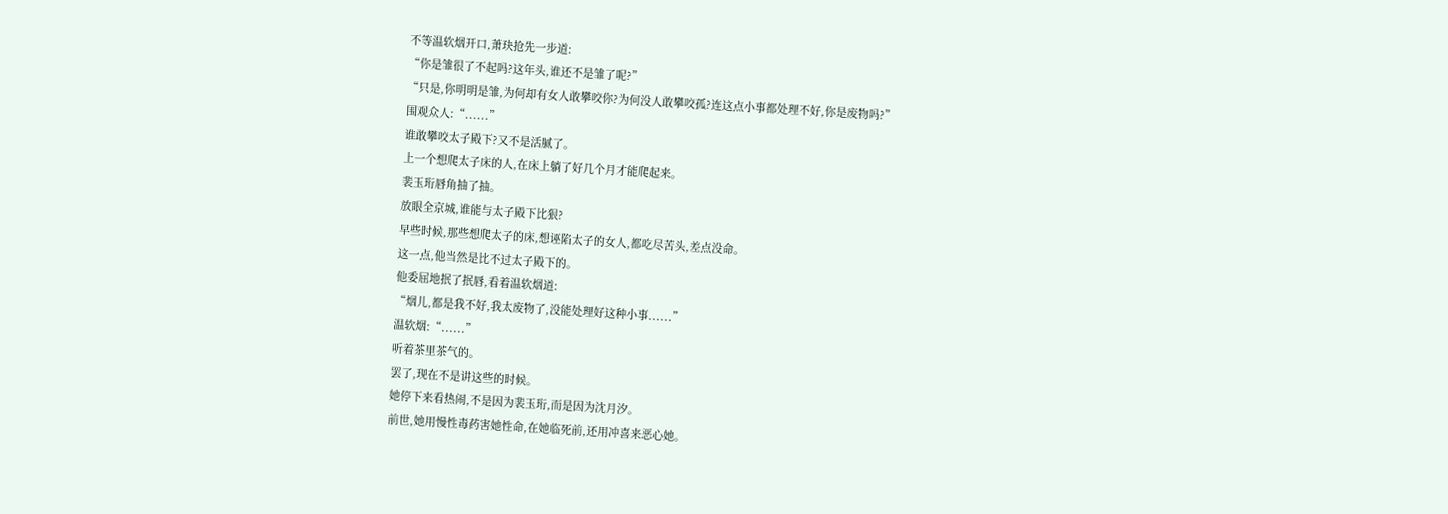不等温软烟开口,萧玦抢先一步道:
“你是雏很了不起吗?这年头,谁还不是雏了呢?”
“只是,你明明是雏,为何却有女人敢攀咬你?为何没人敢攀咬孤?连这点小事都处理不好,你是废物吗?”
围观众人:“......”
谁敢攀咬太子殿下?又不是活腻了。
上一个想爬太子床的人,在床上躺了好几个月才能爬起来。
裴玉珩唇角抽了抽。
放眼全京城,谁能与太子殿下比狠?
早些时候,那些想爬太子的床,想诬陷太子的女人,都吃尽苦头,差点没命。
这一点,他当然是比不过太子殿下的。
他委屈地抿了抿唇,看着温软烟道:
“烟儿,都是我不好,我太废物了,没能处理好这种小事......”
温软烟:“......”
听着茶里茶气的。
罢了,现在不是讲这些的时候。
她停下来看热闹,不是因为裴玉珩,而是因为沈月汐。
前世,她用慢性毒药害她性命,在她临死前,还用冲喜来恶心她。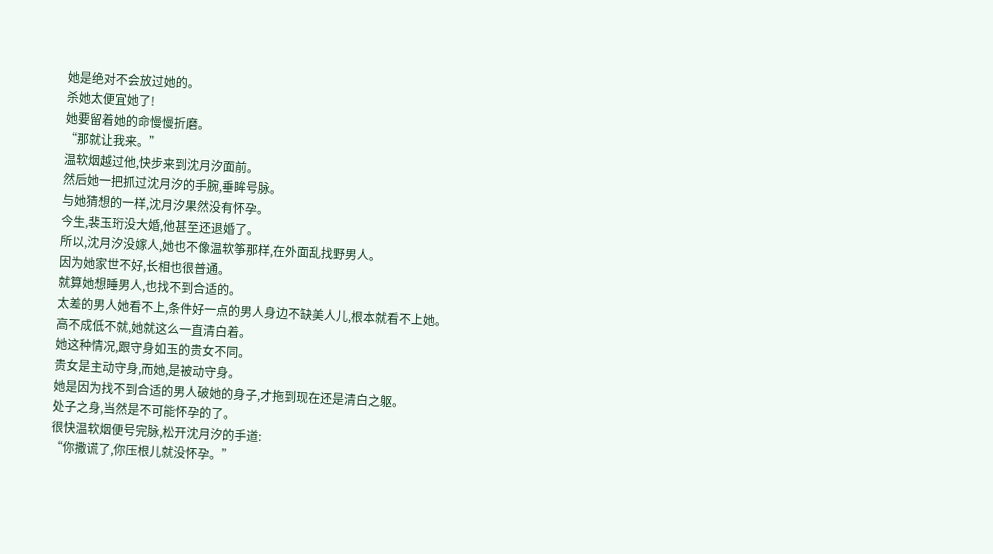她是绝对不会放过她的。
杀她太便宜她了!
她要留着她的命慢慢折磨。
“那就让我来。”
温软烟越过他,快步来到沈月汐面前。
然后她一把抓过沈月汐的手腕,垂眸号脉。
与她猜想的一样,沈月汐果然没有怀孕。
今生,裴玉珩没大婚,他甚至还退婚了。
所以,沈月汐没嫁人,她也不像温软筝那样,在外面乱找野男人。
因为她家世不好,长相也很普通。
就算她想睡男人,也找不到合适的。
太差的男人她看不上,条件好一点的男人身边不缺美人儿,根本就看不上她。
高不成低不就,她就这么一直清白着。
她这种情况,跟守身如玉的贵女不同。
贵女是主动守身,而她,是被动守身。
她是因为找不到合适的男人破她的身子,才拖到现在还是清白之躯。
处子之身,当然是不可能怀孕的了。
很快温软烟便号完脉,松开沈月汐的手道:
“你撒谎了,你压根儿就没怀孕。”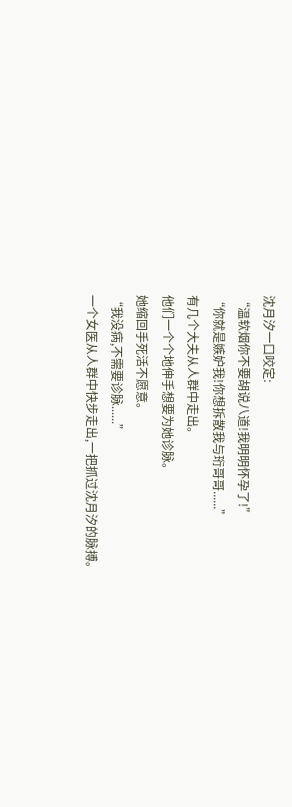沈月汐一口咬定:
“温软烟你不要胡说八道!我明明怀孕了!”
“你就是嫉妒我!你想拆散我与珩哥哥......”
有几个大夫从人群中走出。
他们一个个地伸手想要为她诊脉。
她缩回手死活不愿意。
“我没病,不需要诊脉......”
一个女医从人群中快步走出,一把抓过沈月汐的脉搏。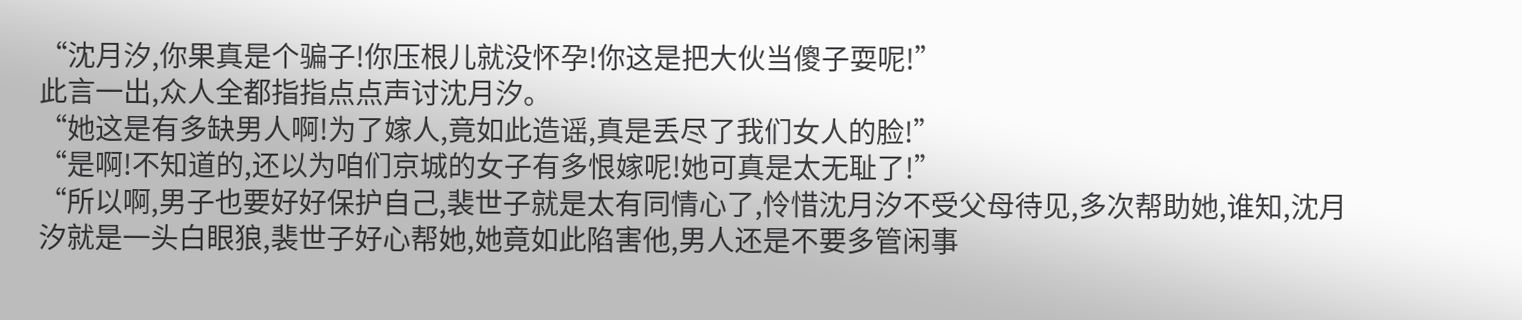“沈月汐,你果真是个骗子!你压根儿就没怀孕!你这是把大伙当傻子耍呢!”
此言一出,众人全都指指点点声讨沈月汐。
“她这是有多缺男人啊!为了嫁人,竟如此造谣,真是丢尽了我们女人的脸!”
“是啊!不知道的,还以为咱们京城的女子有多恨嫁呢!她可真是太无耻了!”
“所以啊,男子也要好好保护自己,裴世子就是太有同情心了,怜惜沈月汐不受父母待见,多次帮助她,谁知,沈月汐就是一头白眼狼,裴世子好心帮她,她竟如此陷害他,男人还是不要多管闲事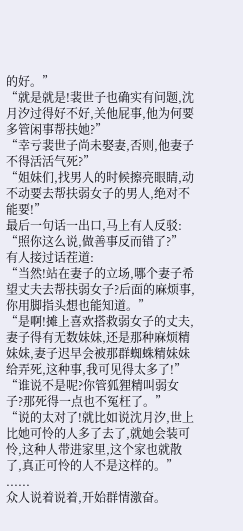的好。”
“就是就是!裴世子也确实有问题,沈月汐过得好不好,关他屁事,他为何要多管闲事帮扶她?”
“幸亏裴世子尚未娶妻,否则,他妻子不得活活气死?”
“姐妹们,找男人的时候擦亮眼睛,动不动要去帮扶弱女子的男人,绝对不能要!”
最后一句话一出口,马上有人反驳:
“照你这么说,做善事反而错了?”
有人接过话茬道:
“当然!站在妻子的立场,哪个妻子希望丈夫去帮扶弱女子?后面的麻烦事,你用脚指头想也能知道。”
“是啊!摊上喜欢搭救弱女子的丈夫,妻子得有无数妹妹,还是那种麻烦精妹妹,妻子迟早会被那群蜘蛛精妹妹给弄死,这种事,我可见得太多了!”
“谁说不是呢?你管狐狸精叫弱女子?那死得一点也不冤枉了。”
“说的太对了!就比如说沈月汐,世上比她可怜的人多了去了,就她会装可怜,这种人带进家里,这个家也就散了,真正可怜的人不是这样的。”
......
众人说着说着,开始群情激奋。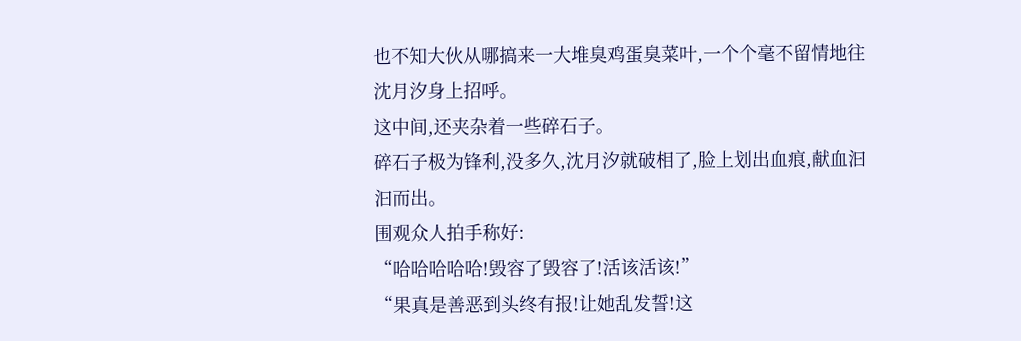也不知大伙从哪搞来一大堆臭鸡蛋臭菜叶,一个个毫不留情地往沈月汐身上招呼。
这中间,还夹杂着一些碎石子。
碎石子极为锋利,没多久,沈月汐就破相了,脸上划出血痕,献血汩汩而出。
围观众人拍手称好:
“哈哈哈哈哈!毁容了毁容了!活该活该!”
“果真是善恶到头终有报!让她乱发誓!这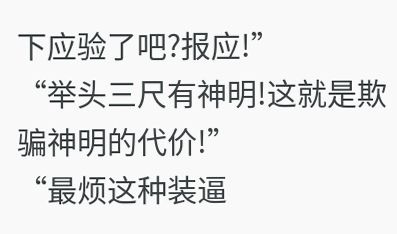下应验了吧?报应!”
“举头三尺有神明!这就是欺骗神明的代价!”
“最烦这种装逼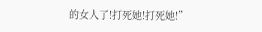的女人了!打死她!打死她!”